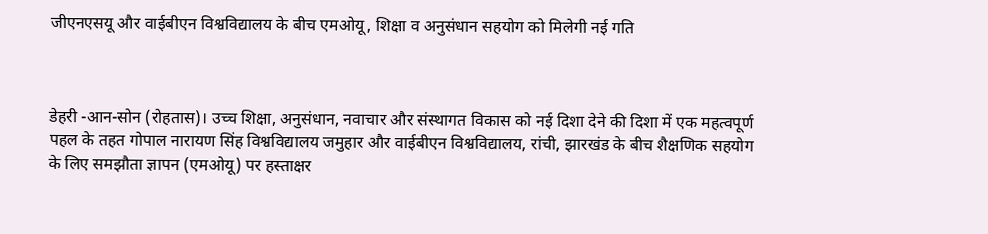जीएनएसयू और वाईबीएन विश्वविद्यालय के बीच एमओयू, शिक्षा व अनुसंधान सहयोग को मिलेगी नई गति



डेहरी -आन-सोन (रोहतास)। उच्च शिक्षा, अनुसंधान, नवाचार और संस्थागत विकास को नई दिशा देने की दिशा में एक महत्वपूर्ण पहल के तहत गोपाल नारायण सिंह विश्वविद्यालय जमुहार और वाईबीएन विश्वविद्यालय, रांची, झारखंड के बीच शैक्षणिक सहयोग के लिए समझौता ज्ञापन (एमओयू) पर हस्ताक्षर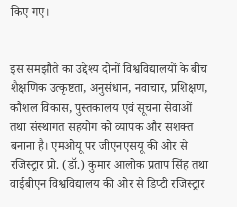किए गए।


इस समझौते का उद्देश्य दोनों विश्वविद्यालयों के बीच शैक्षणिक उत्कृष्टता, अनुसंधान, नवाचार, प्रशिक्षण, कौशल विकास, पुस्तकालय एवं सूचना सेवाओं तथा संस्थागत सहयोग को व्यापक और सशक्त बनाना है। एमओयू पर जीएनएसयू की ओर से रजिस्ट्रार प्रो. (डॉ.) कुमार आलोक प्रताप सिंह तथा वाईबीएन विश्वविद्यालय की ओर से डिप्टी रजिस्ट्रार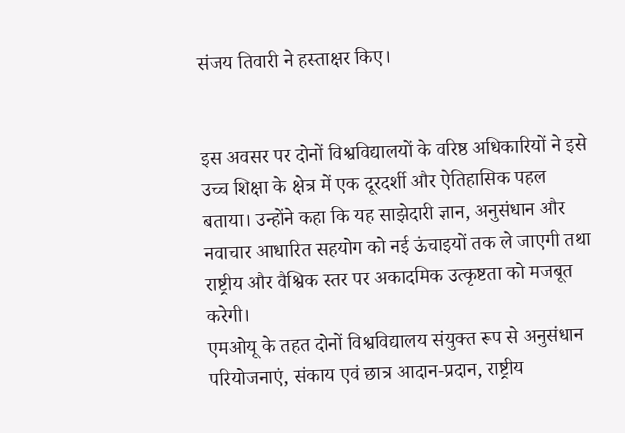संजय तिवारी ने हस्ताक्षर किए।


इस अवसर पर दोनों विश्वविद्यालयों के वरिष्ठ अधिकारियों ने इसे उच्च शिक्षा के क्षेत्र में एक दूरदर्शी और ऐतिहासिक पहल बताया। उन्होंने कहा कि यह साझेदारी ज्ञान, अनुसंधान और नवाचार आधारित सहयोग को नई ऊंचाइयों तक ले जाएगी तथा राष्ट्रीय और वैश्विक स्तर पर अकादमिक उत्कृष्टता को मजबूत करेगी।
एमओयू के तहत दोनों विश्वविद्यालय संयुक्त रूप से अनुसंधान परियोजनाएं, संकाय एवं छात्र आदान-प्रदान, राष्ट्रीय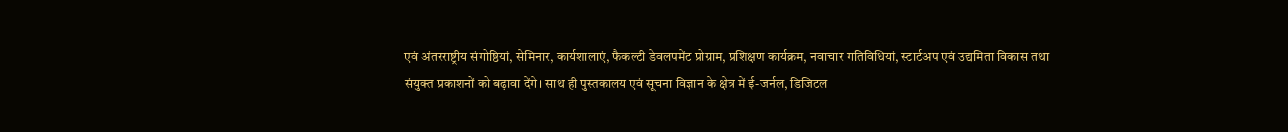एवं अंतरराष्ट्रीय संगोष्ठियां, सेमिनार, कार्यशालाएं, फैकल्टी डेवलपमेंट प्रोग्राम, प्रशिक्षण कार्यक्रम, नवाचार गतिविधियां, स्टार्टअप एवं उद्यमिता विकास तथा संयुक्त प्रकाशनों को बढ़ावा देंगे। साथ ही पुस्तकालय एवं सूचना विज्ञान के क्षेत्र में ई-जर्नल, डिजिटल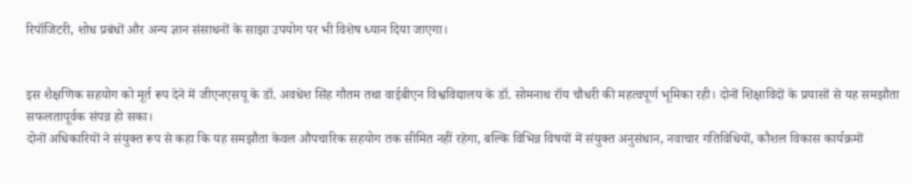रिपॉजिटरी, शोध प्रबंधों और अन्य ज्ञान संसाधनों के साझा उपयोग पर भी विशेष ध्यान दिया जाएगा।


इस शैक्षणिक सहयोग को मूर्त रूप देने में जीएनएसयू के डॉ. अवधेश सिंह गौतम तथा वाईबीएन विश्वविद्यालय के डॉ. सोमनाथ रॉय चौधरी की महत्वपूर्ण भूमिका रही। दोनों शिक्षाविदों के प्रयासों से यह समझौता सफलतापूर्वक संपन्न हो सका।
दोनों अधिकारियों ने संयुक्त रूप से कहा कि यह समझौता केवल औपचारिक सहयोग तक सीमित नहीं रहेगा, बल्कि विभिन्न विषयों में संयुक्त अनुसंधान, नवाचार गतिविधियों, कौशल विकास कार्यक्रमों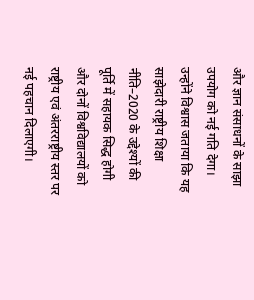और ज्ञान संसाधनों के साझा उपयोग को नई गति देगा। उन्होंने विश्वास जताया कि यह साझेदारी राष्ट्रीय शिक्षा नीति–2020 के उद्देश्यों की पूर्ति में सहायक सिद्ध होगी और दोनों विश्वविद्यालयों को राष्ट्रीय एवं अंतरराष्ट्रीय स्तर पर नई पहचान दिलाएगी।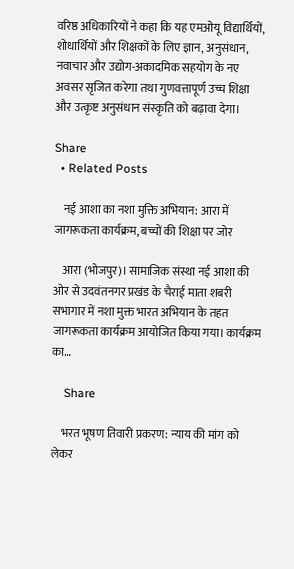वरिष्ठ अधिकारियों ने कहा कि यह एमओयू विद्यार्थियों, शोधार्थियों और शिक्षकों के लिए ज्ञान, अनुसंधान, नवाचार और उद्योग-अकादमिक सहयोग के नए अवसर सृजित करेगा तथा गुणवत्तापूर्ण उच्च शिक्षा और उत्कृष्ट अनुसंधान संस्कृति को बढ़ावा देगा।

Share
  • Related Posts

    नई आशा का नशा मुक्ति अभियान: आरा में जागरूकता कार्यक्रम, बच्चों की शिक्षा पर जोर

    आरा (भोजपुर)। सामाजिक संस्था नई आशा की ओर से उदवंतनगर प्रखंड के चैराई माता शबरी सभागार में नशा मुक्त भारत अभियान के तहत जागरूकता कार्यक्रम आयोजित किया गया। कार्यक्रम का…

    Share

    भरत भूषण तिवारी प्रकरण: न्याय की मांग को लेकर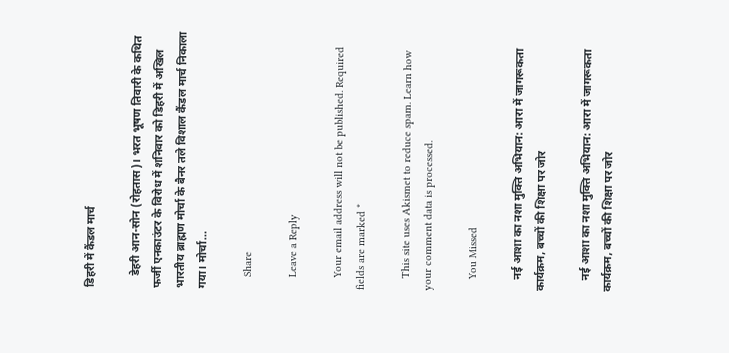डिहरी में कैंडल मार्च

    डेहरी आन-सोन (रोहतास)। भरत भूषण तिवारी के कथित फर्जी एनकाउंटर के विरोध में शनिवार को डिहरी में अखिल भारतीय ब्राह्मण मोर्चा के बैनर तले विशाल कैंडल मार्च निकाला गया। मोर्चा…

    Share

    Leave a Reply

    Your email address will not be published. Required fields are marked *

    This site uses Akismet to reduce spam. Learn how your comment data is processed.

    You Missed

    नई आशा का नशा मुक्ति अभियान: आरा में जागरूकता कार्यक्रम, बच्चों की शिक्षा पर जोर

    नई आशा का नशा मुक्ति अभियान: आरा में जागरूकता कार्यक्रम, बच्चों की शिक्षा पर जोर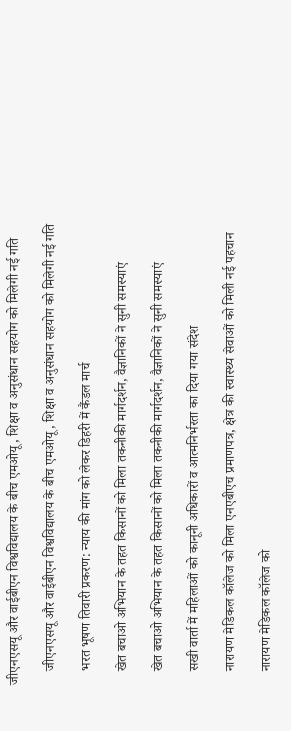जीएनएसयू और वाईबीएन विश्वविद्यालय के बीच एमओयू, शिक्षा व अनुसंधान सहयोग को मिलेगी नई गति

    जीएनएसयू और वाईबीएन विश्वविद्यालय के बीच एमओयू, शिक्षा व अनुसंधान सहयोग को मिलेगी नई गति

    भरत भूषण तिवारी प्रकरण: न्याय की मांग को लेकर डिहरी में कैंडल मार्च

    खेत बचाओ अभियान के तहत किसानों को मिला तकनीकी मार्गदर्शन, वैज्ञानिकों ने सुनी समस्याएं

    खेत बचाओ अभियान के तहत किसानों को मिला तकनीकी मार्गदर्शन, वैज्ञानिकों ने सुनी समस्याएं

    सखी वार्ता में महिलाओं को कानूनी अधिकारों व आत्मनिर्भरता का दिया गया संदेश

    नारायण मेडिकल कॉलेज को मिला एनएबीएच प्रमाणपत्र, क्षेत्र की स्वास्थ्य सेवाओं को मिली नई पहचान

    नारायण मेडिकल कॉलेज को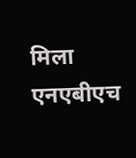मिला एनएबीएच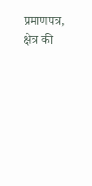प्रमाणपत्र, क्षेत्र की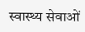स्वास्थ्य सेवाओं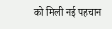को मिली नई पहचान